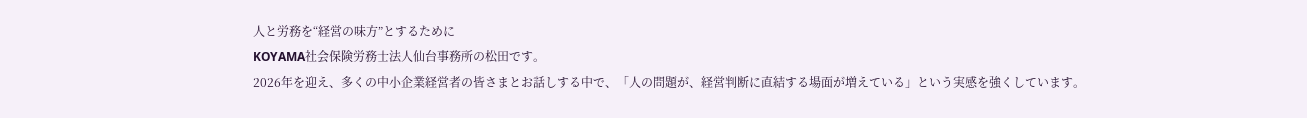人と労務を“経営の味方”とするために
KOYAMA社会保険労務士法人仙台事務所の松田です。
2026年を迎え、多くの中小企業経営者の皆さまとお話しする中で、「人の問題が、経営判断に直結する場面が増えている」という実感を強くしています。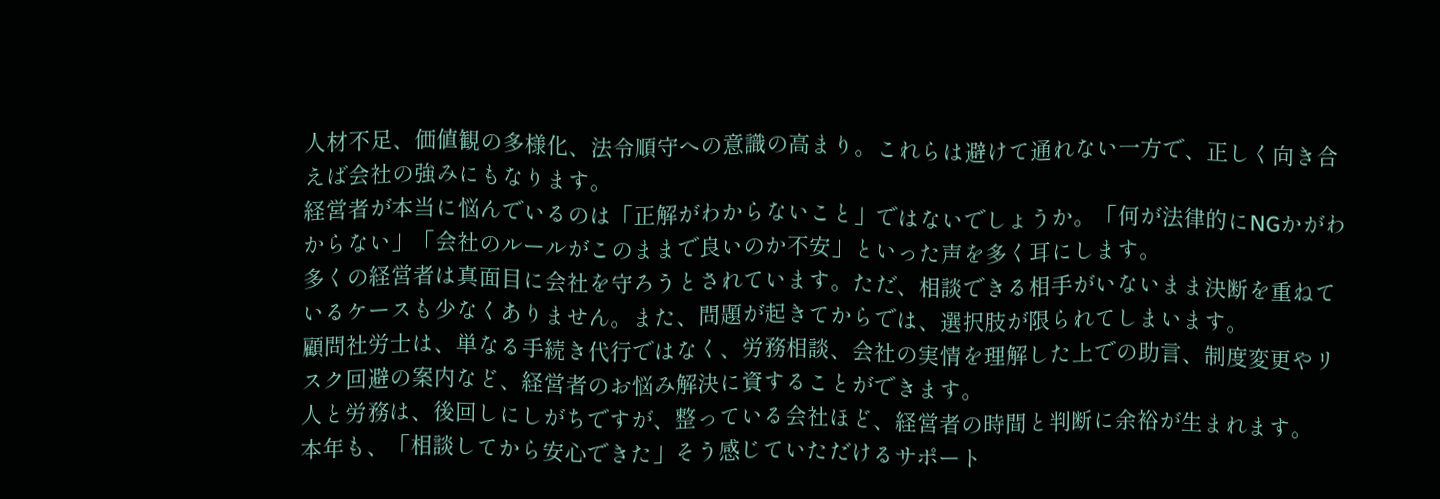人材不足、価値観の多様化、法令順守への意識の高まり。これらは避けて通れない一方で、正しく向き合えば会社の強みにもなります。
経営者が本当に悩んでいるのは「正解がわからないこと」ではないでしょうか。「何が法律的にNGかがわからない」「会社のルールがこのままで良いのか不安」といった声を多く耳にします。
多くの経営者は真面目に会社を守ろうとされています。ただ、相談できる相手がいないまま決断を重ねているケースも少なくありません。また、問題が起きてからでは、選択肢が限られてしまいます。
顧問社労士は、単なる手続き代行ではなく、労務相談、会社の実情を理解した上での助言、制度変更やリスク回避の案内など、経営者のお悩み解決に資することができます。
人と労務は、後回しにしがちですが、整っている会社ほど、経営者の時間と判断に余裕が生まれます。
本年も、「相談してから安心できた」そう感じていただけるサポート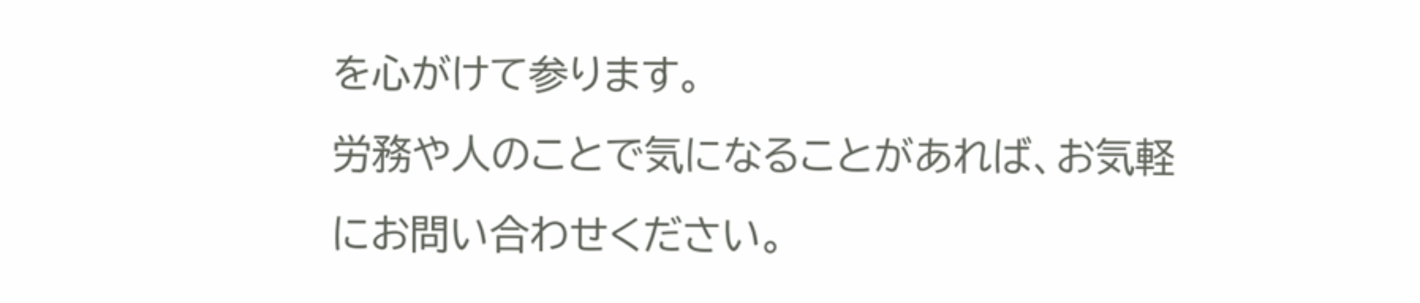を心がけて参ります。
労務や人のことで気になることがあれば、お気軽にお問い合わせください。